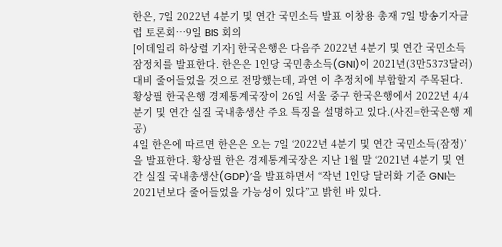한은, 7일 2022년 4분기 및 연간 국민소득 발표 이창용 총재 7일 방송기자클럽 토론회…9일 BIS 회의
[이데일리 하상렬 기자] 한국은행은 다음주 2022년 4분기 및 연간 국민소득 잠정치를 발표한다. 한은은 1인당 국민총소득(GNI)이 2021년(3만5373달러) 대비 줄어들었을 것으로 전망했는데, 과연 이 추정치에 부합할지 주목된다.
황상필 한국은행 경제통계국장이 26일 서울 중구 한국은행에서 2022년 4/4분기 및 연간 실질 국내총생산 주요 특징을 설명하고 있다.(사진=한국은행 제공)
4일 한은에 따르면 한은은 오는 7일 ‘2022년 4분기 및 연간 국민소득(잠정)’을 발표한다. 황상필 한은 경제통계국장은 지난 1월 말 ‘2021년 4분기 및 연간 실질 국내총생산(GDP)’을 발표하면서 “작년 1인당 달러화 기준 GNI는 2021년보다 줄어들었을 가능성이 있다”고 밝힌 바 있다.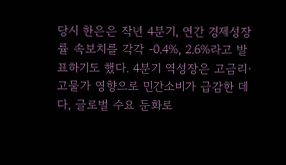당시 한은은 작년 4분기, 연간 경제성장률 속보치를 각각 -0.4%, 2.6%라고 발표하기도 했다. 4분기 역성장은 고금리·고물가 영향으로 민간소비가 급감한 데다, 글로벌 수요 둔화로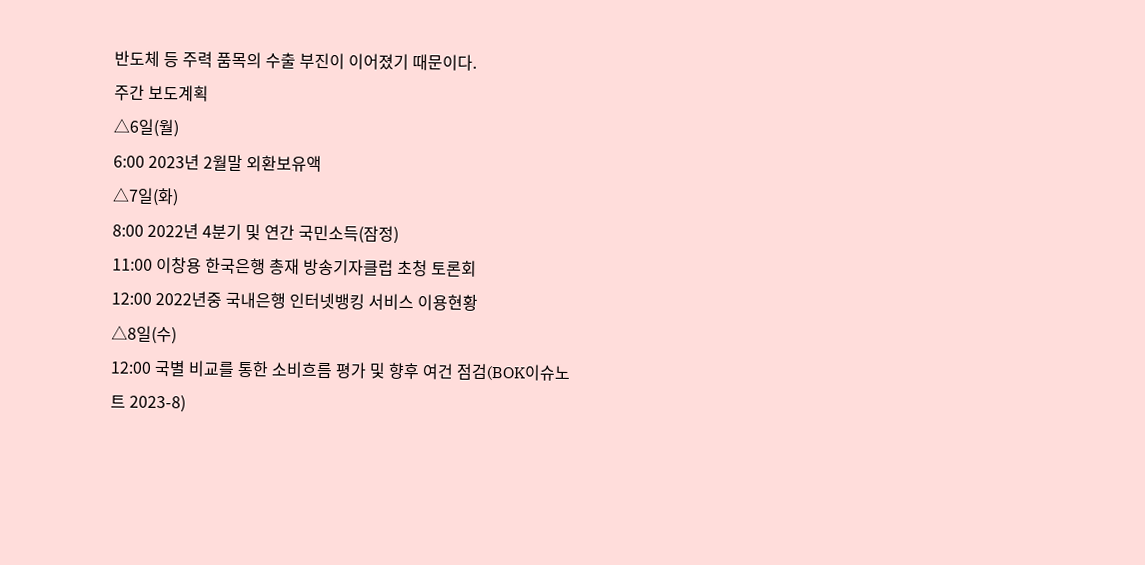반도체 등 주력 품목의 수출 부진이 이어졌기 때문이다.
주간 보도계획
△6일(월)
6:00 2023년 2월말 외환보유액
△7일(화)
8:00 2022년 4분기 및 연간 국민소득(잠정)
11:00 이창용 한국은행 총재 방송기자클럽 초청 토론회
12:00 2022년중 국내은행 인터넷뱅킹 서비스 이용현황
△8일(수)
12:00 국별 비교를 통한 소비흐름 평가 및 향후 여건 점검(BOK이슈노트 2023-8)